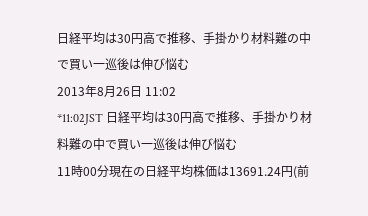日経平均は30円高で推移、手掛かり材料難の中で買い一巡後は伸び悩む
2013年8月26日 11:02
*11:02JST 日経平均は30円高で推移、手掛かり材料難の中で買い一巡後は伸び悩む
11時00分現在の日経平均株価は13691.24円(前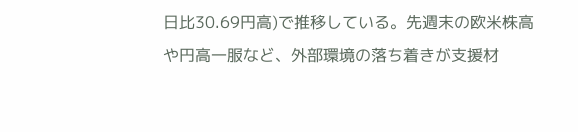日比30.69円高)で推移している。先週末の欧米株高や円高一服など、外部環境の落ち着きが支援材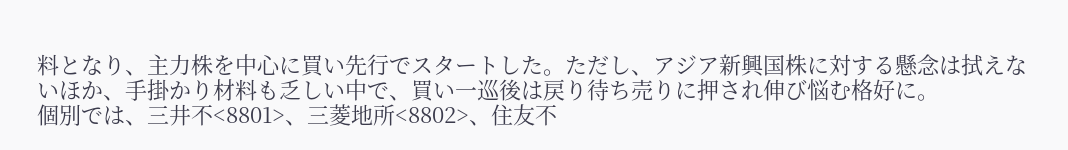料となり、主力株を中心に買い先行でスタートした。ただし、アジア新興国株に対する懸念は拭えないほか、手掛かり材料も乏しい中で、買い一巡後は戻り待ち売りに押され伸び悩む格好に。
個別では、三井不<8801>、三菱地所<8802>、住友不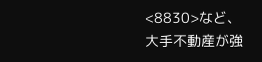<8830>など、大手不動産が強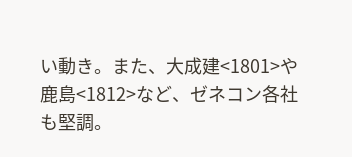い動き。また、大成建<1801>や鹿島<1812>など、ゼネコン各社も堅調。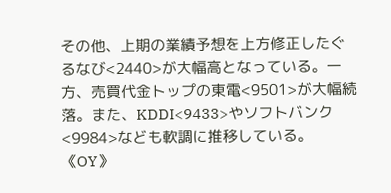その他、上期の業績予想を上方修正したぐるなび<2440>が大幅高となっている。一方、売買代金トップの東電<9501>が大幅続落。また、KDDI<9433>やソフトバンク<9984>なども軟調に推移している。《OY》